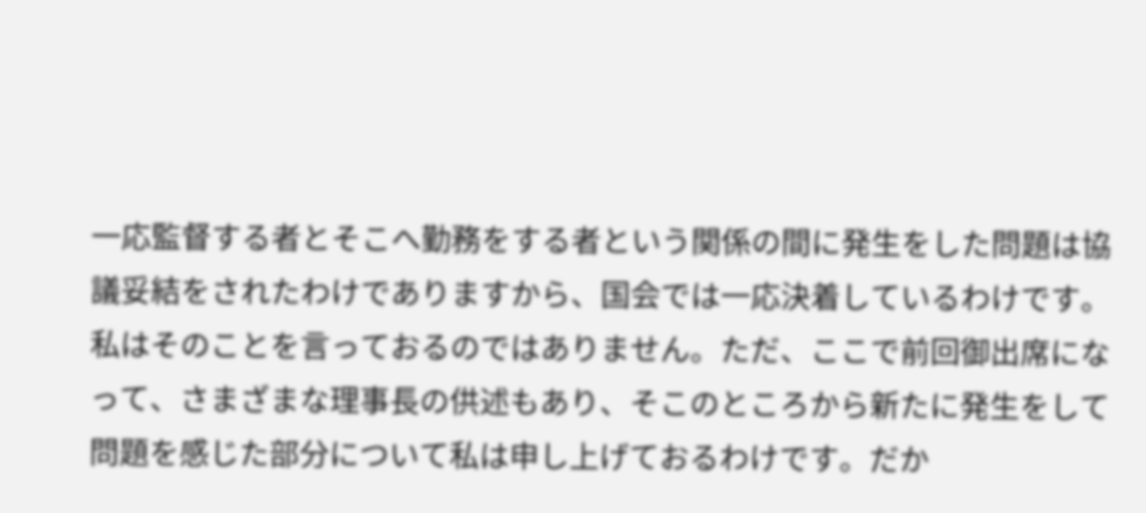一応監督する者とそこへ勤務をする者という関係の間に発生をした問題は協議妥結をされたわけでありますから、国会では一応決着しているわけです。私はそのことを言っておるのではありません。ただ、ここで前回御出席になって、さまざまな理事長の供述もあり、そこのところから新たに発生をして問題を感じた部分について私は申し上げておるわけです。だか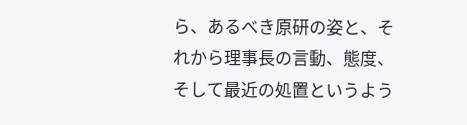ら、あるべき原研の姿と、それから理事長の言動、態度、そして最近の処置というよう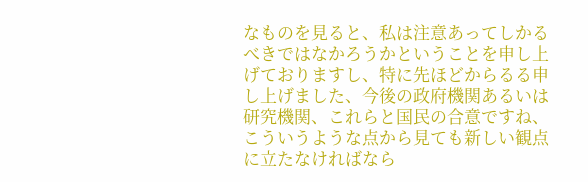なものを見ると、私は注意あってしかるべきではなかろうかということを申し上げておりますし、特に先ほどからるる申し上げました、今後の政府機関あるいは研究機関、これらと国民の合意ですね、こういうような点から見ても新しい観点に立たなければなら